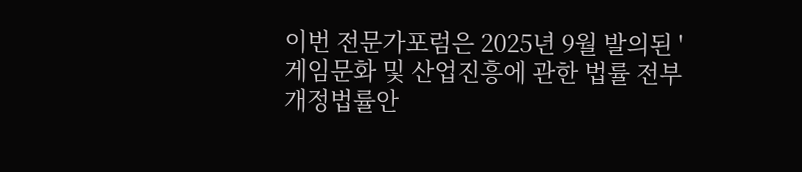이번 전문가포럼은 2025년 9월 발의된 '게임문화 및 산업진흥에 관한 법률 전부개정법률안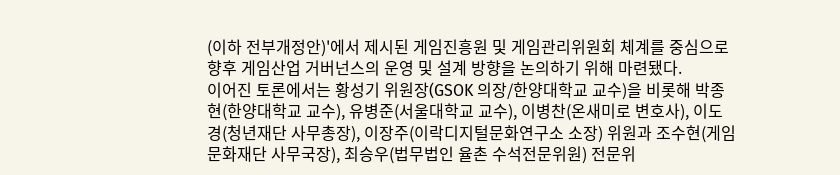(이하 전부개정안)'에서 제시된 게임진흥원 및 게임관리위원회 체계를 중심으로 향후 게임산업 거버넌스의 운영 및 설계 방향을 논의하기 위해 마련됐다.
이어진 토론에서는 황성기 위원장(GSOK 의장/한양대학교 교수)을 비롯해 박종현(한양대학교 교수), 유병준(서울대학교 교수), 이병찬(온새미로 변호사), 이도경(청년재단 사무총장), 이장주(이락디지털문화연구소 소장) 위원과 조수현(게임문화재단 사무국장), 최승우(법무법인 율촌 수석전문위원) 전문위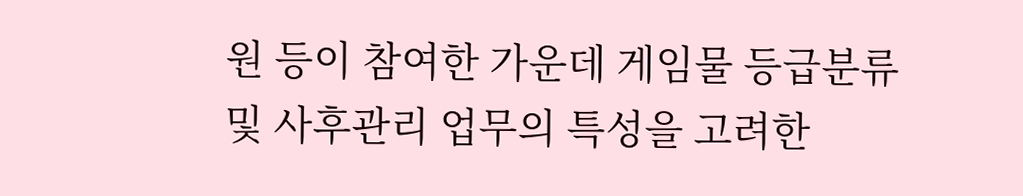원 등이 참여한 가운데 게임물 등급분류 및 사후관리 업무의 특성을 고려한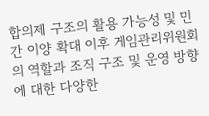합의제 구조의 활용 가능성 및 민간 이양 확대 이후 게임관리위원회의 역할과 조직 구조 및 운영 방향에 대한 다양한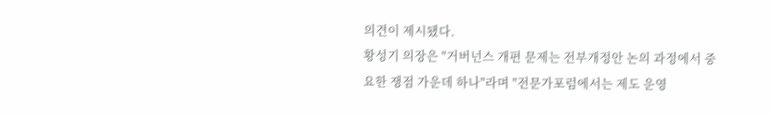의견이 제시됐다.
황성기 의장은 "거버넌스 개편 문제는 전부개정안 논의 과정에서 중요한 쟁점 가운데 하나"라며 "전문가포럼에서는 제도 운영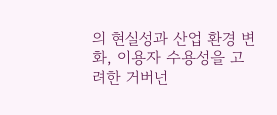의 현실성과 산업 환경 변화, 이용자 수용성을 고려한 거버넌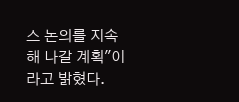스 논의를 지속해 나갈 계획"이라고 밝혔다.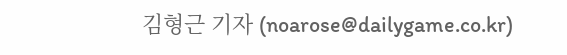김형근 기자 (noarose@dailygame.co.kr)